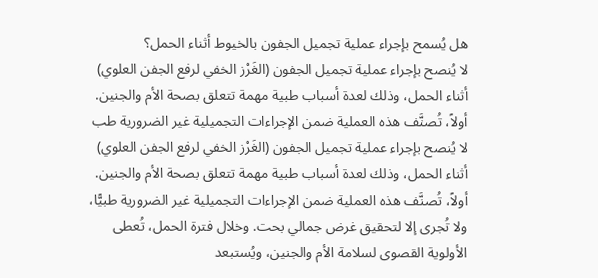هل يُسمح بإجراء عملية تجميل الجفون بالخيوط أثناء الحمل؟
لا يُنصح بإجراء عملية تجميل الجفون (الغَرْز الخفي لرفع الجفن العلوي) أثناء الحمل، وذلك لعدة أسباب طبية مهمة تتعلق بصحة الأم والجنين. أولاً، تُصنَّف هذه العملية ضمن الإجراءات التجميلية غير الضرورية طب
لا يُنصح بإجراء عملية تجميل الجفون (الغَرْز الخفي لرفع الجفن العلوي) أثناء الحمل، وذلك لعدة أسباب طبية مهمة تتعلق بصحة الأم والجنين.
أولاً، تُصنَّف هذه العملية ضمن الإجراءات التجميلية غير الضرورية طبيًّا، ولا تُجرى إلا لتحقيق غرض جمالي بحت. وخلال فترة الحمل، تُعطى الأولوية القصوى لسلامة الأم والجنين، ويُستبعد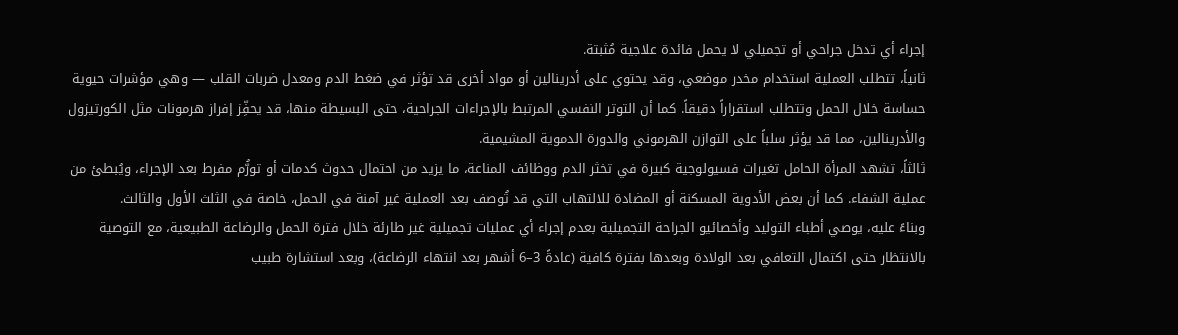إجراء أي تدخل جراحي أو تجميلي لا يحمل فائدة علاجية مُثبتة.
ثانياً، تتطلب العملية استخدام مخدر موضعي، وقد يحتوي على أدرينالين أو مواد أخرى قد تؤثر في ضغط الدم ومعدل ضربات القلب — وهي مؤشرات حيوية حساسة خلال الحمل وتتطلب استقراراً دقيقاً. كما أن التوتر النفسي المرتبط بالإجراءات الجراحية، حتى البسيطة منها، قد يحفِّز إفراز هرمونات مثل الكورتيزول والأدرينالين، مما قد يؤثر سلباً على التوازن الهرموني والدورة الدموية المشيمية.
ثالثاً، تشهد المرأة الحامل تغيرات فسيولوجية كبيرة في تخثر الدم ووظائف المناعة، ما يزيد من احتمال حدوث كدمات أو تورُّم مفرط بعد الإجراء، ويُبطئ من عملية الشفاء. كما أن بعض الأدوية المسكنة أو المضادة للالتهاب التي قد تُوصف بعد العملية غير آمنة في الحمل، خاصة في الثلث الأول والثالث.
وبناءً عليه، يوصي أطباء التوليد وأخصائيو الجراحة التجميلية بعدم إجراء أي عمليات تجميلية غير طارئة خلال فترة الحمل والرضاعة الطبيعية، مع التوصية بالانتظار حتى اكتمال التعافي بعد الولادة وبعدها بفترة كافية (عادةً 3–6 أشهر بعد انتهاء الرضاعة)، وبعد استشارة طبيب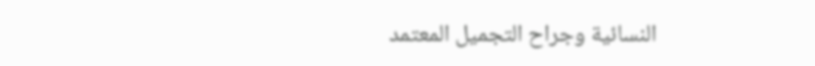النسائية وجراح التجميل المعتمد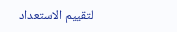لتقييم الاستعداد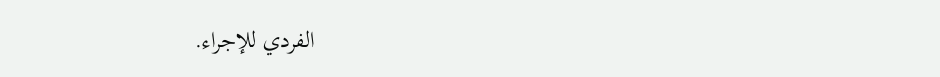الفردي للإجراء.